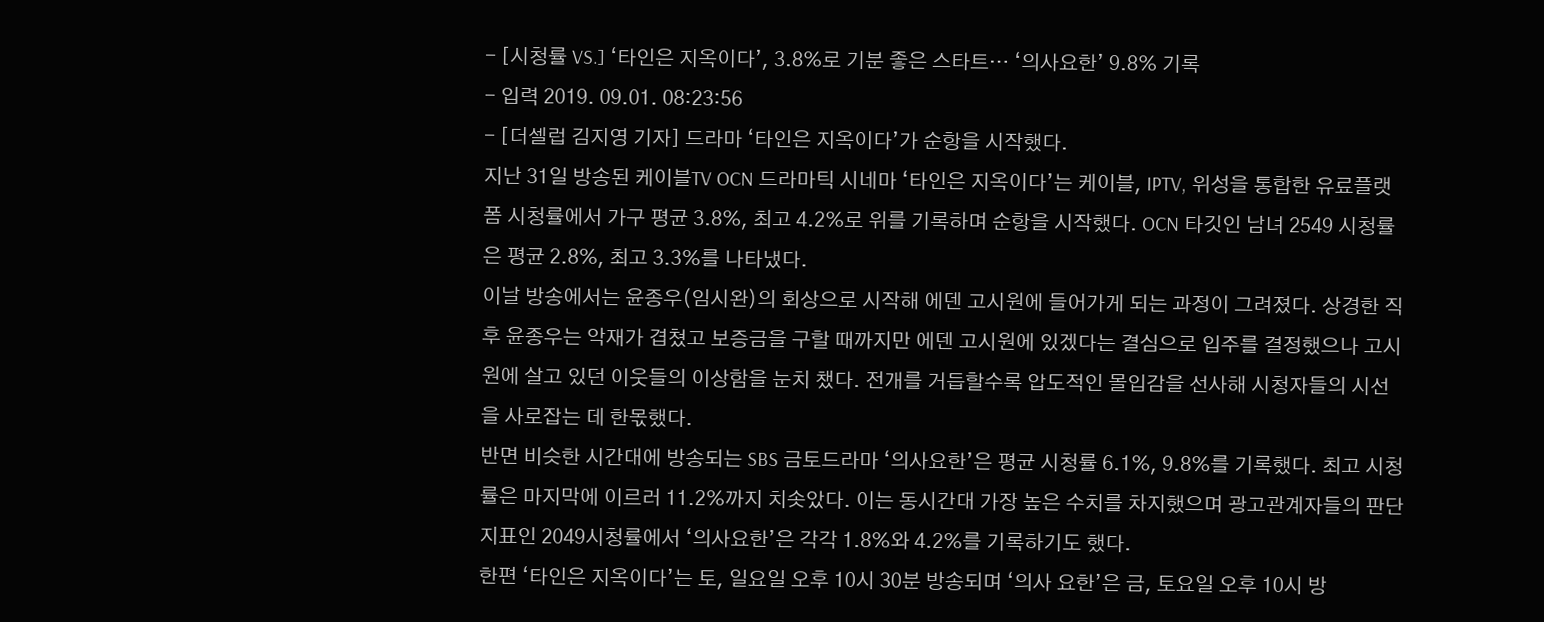- [시청률 VS.] ‘타인은 지옥이다’, 3.8%로 기분 좋은 스타트… ‘의사요한’ 9.8% 기록
- 입력 2019. 09.01. 08:23:56
- [더셀럽 김지영 기자] 드라마 ‘타인은 지옥이다’가 순항을 시작했다.
지난 31일 방송된 케이블TV OCN 드라마틱 시네마 ‘타인은 지옥이다’는 케이블, IPTV, 위성을 통합한 유료플랫폼 시청률에서 가구 평균 3.8%, 최고 4.2%로 위를 기록하며 순항을 시작했다. OCN 타깃인 남녀 2549 시청률은 평균 2.8%, 최고 3.3%를 나타냈다.
이날 방송에서는 윤종우(임시완)의 회상으로 시작해 에덴 고시원에 들어가게 되는 과정이 그려졌다. 상경한 직후 윤종우는 악재가 겹쳤고 보증금을 구할 때까지만 에덴 고시원에 있겠다는 결심으로 입주를 결정했으나 고시원에 살고 있던 이웃들의 이상함을 눈치 챘다. 전개를 거듭할수록 압도적인 몰입감을 선사해 시청자들의 시선을 사로잡는 데 한몫했다.
반면 비슷한 시간대에 방송되는 SBS 금토드라마 ‘의사요한’은 평균 시청률 6.1%, 9.8%를 기록했다. 최고 시청률은 마지막에 이르러 11.2%까지 치솟았다. 이는 동시간대 가장 높은 수치를 차지했으며 광고관계자들의 판단지표인 2049시청률에서 ‘의사요한’은 각각 1.8%와 4.2%를 기록하기도 했다.
한편 ‘타인은 지옥이다’는 토, 일요일 오후 10시 30분 방송되며 ‘의사 요한’은 금, 토요일 오후 10시 방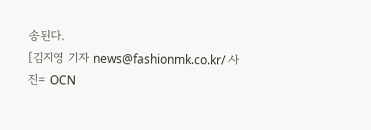송된다.
[김지영 기자 news@fashionmk.co.kr/ 사진= OCN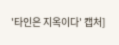'타인은 지옥이다' 캡처]